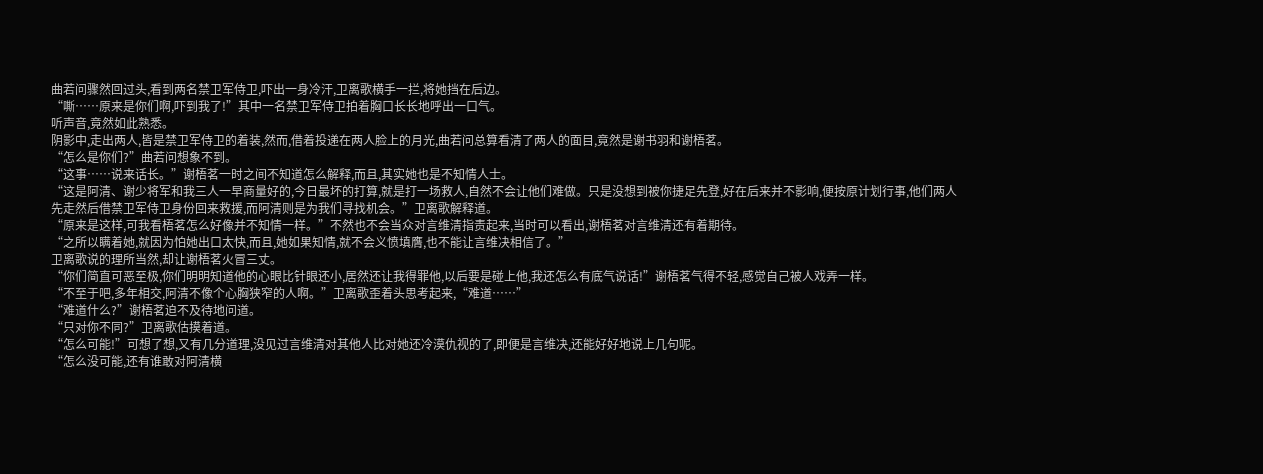曲若问骤然回过头,看到两名禁卫军侍卫,吓出一身冷汗,卫离歌横手一拦,将她挡在后边。
“嘶……原来是你们啊,吓到我了!”其中一名禁卫军侍卫拍着胸口长长地呼出一口气。
听声音,竟然如此熟悉。
阴影中,走出两人,皆是禁卫军侍卫的着装,然而,借着投递在两人脸上的月光,曲若问总算看清了两人的面目,竟然是谢书羽和谢梧茗。
“怎么是你们?”曲若问想象不到。
“这事……说来话长。”谢梧茗一时之间不知道怎么解释,而且,其实她也是不知情人士。
“这是阿清、谢少将军和我三人一早商量好的,今日最坏的打算,就是打一场救人,自然不会让他们难做。只是没想到被你捷足先登,好在后来并不影响,便按原计划行事,他们两人先走然后借禁卫军侍卫身份回来救援,而阿清则是为我们寻找机会。”卫离歌解释道。
“原来是这样,可我看梧茗怎么好像并不知情一样。”不然也不会当众对言维清指责起来,当时可以看出,谢梧茗对言维清还有着期待。
“之所以瞒着她,就因为怕她出口太快,而且,她如果知情,就不会义愤填膺,也不能让言维决相信了。”
卫离歌说的理所当然,却让谢梧茗火冒三丈。
“你们简直可恶至极,你们明明知道他的心眼比针眼还小,居然还让我得罪他,以后要是碰上他,我还怎么有底气说话!”谢梧茗气得不轻,感觉自己被人戏弄一样。
“不至于吧,多年相交,阿清不像个心胸狭窄的人啊。”卫离歌歪着头思考起来,“难道……”
“难道什么?”谢梧茗迫不及待地问道。
“只对你不同?”卫离歌估摸着道。
“怎么可能!”可想了想,又有几分道理,没见过言维清对其他人比对她还冷漠仇视的了,即便是言维决,还能好好地说上几句呢。
“怎么没可能,还有谁敢对阿清横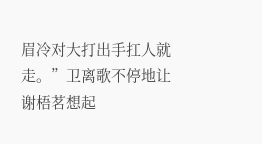眉冷对大打出手扛人就走。”卫离歌不停地让谢梧茗想起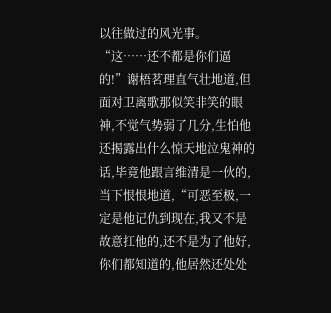以往做过的风光事。
“这……还不都是你们逼的!”谢梧茗理直气壮地道,但面对卫离歌那似笑非笑的眼神,不觉气势弱了几分,生怕他还揭露出什么惊天地泣鬼神的话,毕竟他跟言维清是一伙的,当下恨恨地道,“可恶至极,一定是他记仇到现在,我又不是故意扛他的,还不是为了他好,你们都知道的,他居然还处处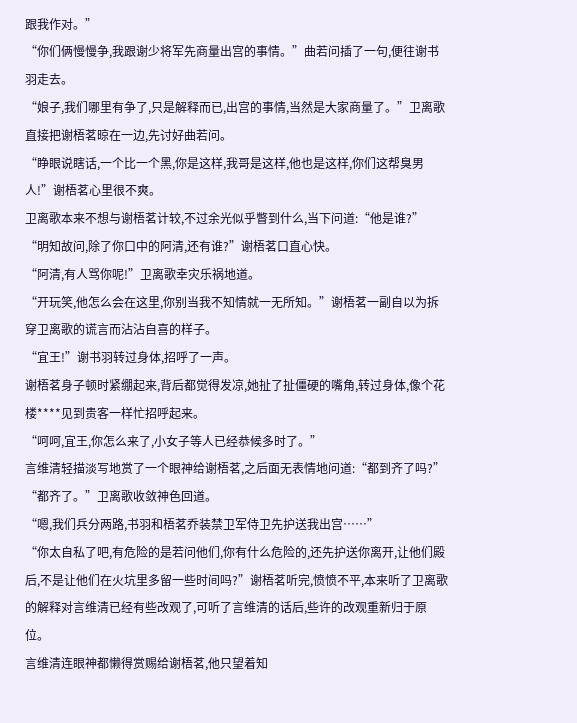跟我作对。”
“你们俩慢慢争,我跟谢少将军先商量出宫的事情。”曲若问插了一句,便往谢书羽走去。
“娘子,我们哪里有争了,只是解释而已,出宫的事情,当然是大家商量了。”卫离歌直接把谢梧茗晾在一边,先讨好曲若问。
“睁眼说瞎话,一个比一个黑,你是这样,我哥是这样,他也是这样,你们这帮臭男人!”谢梧茗心里很不爽。
卫离歌本来不想与谢梧茗计较,不过余光似乎瞥到什么,当下问道:“他是谁?”
“明知故问,除了你口中的阿清,还有谁?”谢梧茗口直心快。
“阿清,有人骂你呢!”卫离歌幸灾乐祸地道。
“开玩笑,他怎么会在这里,你别当我不知情就一无所知。”谢梧茗一副自以为拆穿卫离歌的谎言而沾沾自喜的样子。
“宜王!”谢书羽转过身体,招呼了一声。
谢梧茗身子顿时紧绷起来,背后都觉得发凉,她扯了扯僵硬的嘴角,转过身体,像个花楼****见到贵客一样忙招呼起来。
“呵呵,宜王,你怎么来了,小女子等人已经恭候多时了。”
言维清轻描淡写地赏了一个眼神给谢梧茗,之后面无表情地问道:“都到齐了吗?”
“都齐了。”卫离歌收敛神色回道。
“嗯,我们兵分两路,书羽和梧茗乔装禁卫军侍卫先护送我出宫……”
“你太自私了吧,有危险的是若问他们,你有什么危险的,还先护送你离开,让他们殿后,不是让他们在火坑里多留一些时间吗?”谢梧茗听完,愤愤不平,本来听了卫离歌的解释对言维清已经有些改观了,可听了言维清的话后,些许的改观重新归于原位。
言维清连眼神都懒得赏赐给谢梧茗,他只望着知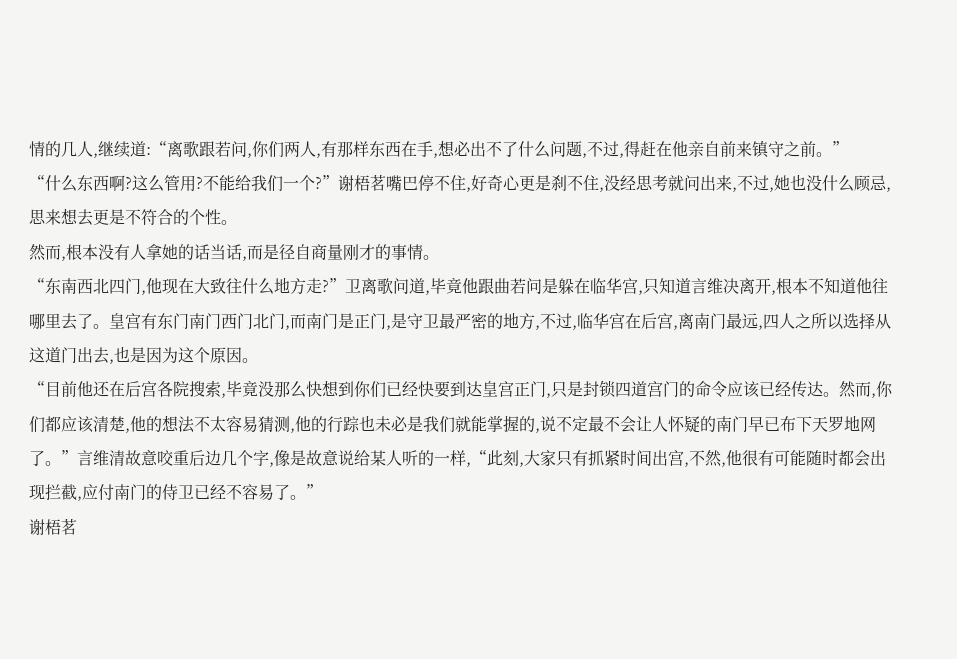情的几人,继续道:“离歌跟若问,你们两人,有那样东西在手,想必出不了什么问题,不过,得赶在他亲自前来镇守之前。”
“什么东西啊?这么管用?不能给我们一个?”谢梧茗嘴巴停不住,好奇心更是刹不住,没经思考就问出来,不过,她也没什么顾忌,思来想去更是不符合的个性。
然而,根本没有人拿她的话当话,而是径自商量刚才的事情。
“东南西北四门,他现在大致往什么地方走?”卫离歌问道,毕竟他跟曲若问是躲在临华宫,只知道言维决离开,根本不知道他往哪里去了。皇宫有东门南门西门北门,而南门是正门,是守卫最严密的地方,不过,临华宫在后宫,离南门最远,四人之所以选择从这道门出去,也是因为这个原因。
“目前他还在后宫各院搜索,毕竟没那么快想到你们已经快要到达皇宫正门,只是封锁四道宫门的命令应该已经传达。然而,你们都应该清楚,他的想法不太容易猜测,他的行踪也未必是我们就能掌握的,说不定最不会让人怀疑的南门早已布下天罗地网了。”言维清故意咬重后边几个字,像是故意说给某人听的一样,“此刻,大家只有抓紧时间出宫,不然,他很有可能随时都会出现拦截,应付南门的侍卫已经不容易了。”
谢梧茗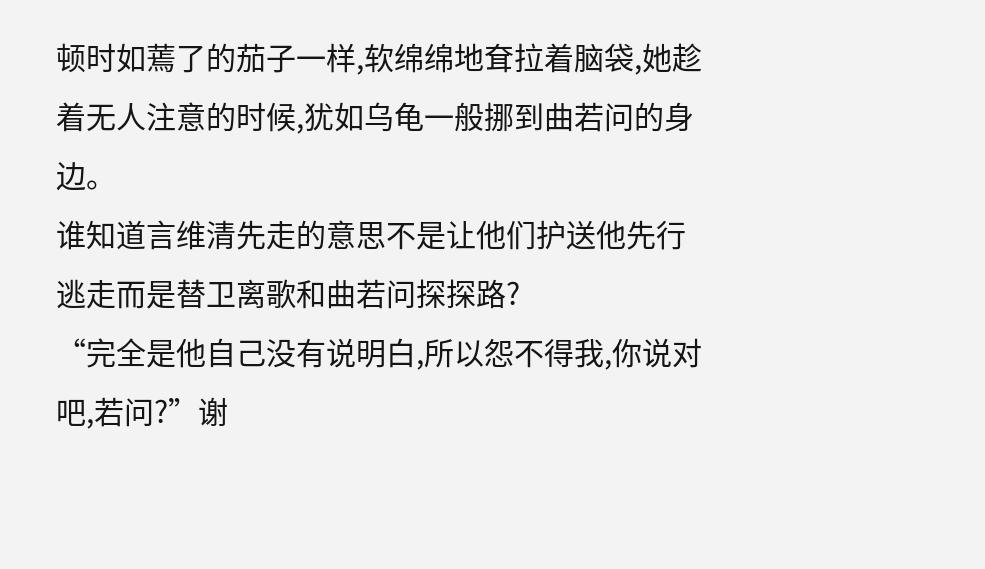顿时如蔫了的茄子一样,软绵绵地耷拉着脑袋,她趁着无人注意的时候,犹如乌龟一般挪到曲若问的身边。
谁知道言维清先走的意思不是让他们护送他先行逃走而是替卫离歌和曲若问探探路?
“完全是他自己没有说明白,所以怨不得我,你说对吧,若问?”谢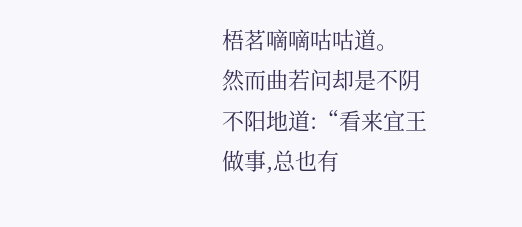梧茗嘀嘀咕咕道。
然而曲若问却是不阴不阳地道:“看来宜王做事,总也有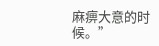麻痹大意的时候。”